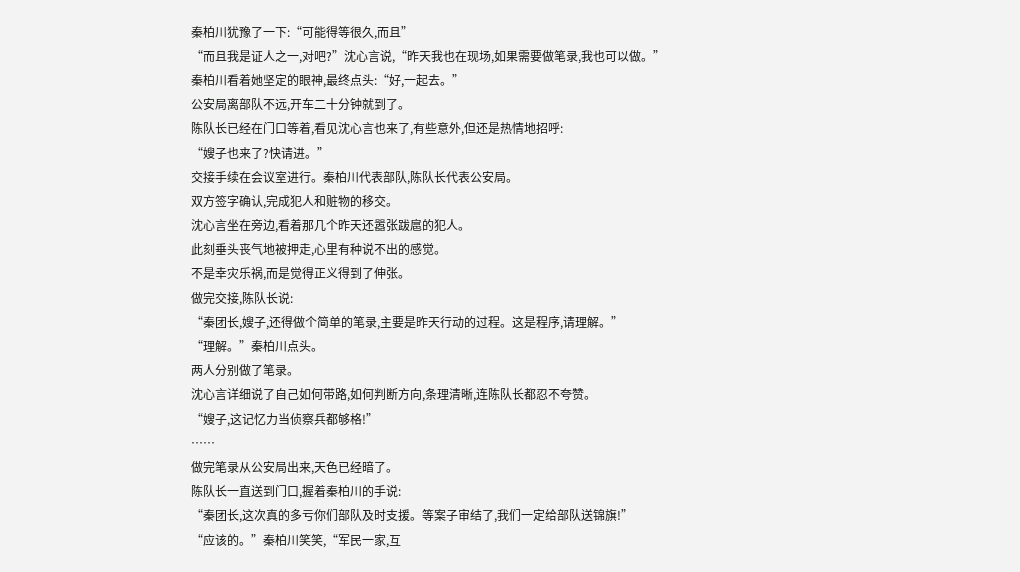秦柏川犹豫了一下:“可能得等很久,而且”
“而且我是证人之一,对吧?”沈心言说,“昨天我也在现场,如果需要做笔录,我也可以做。”
秦柏川看着她坚定的眼神,最终点头:“好,一起去。”
公安局离部队不远,开车二十分钟就到了。
陈队长已经在门口等着,看见沈心言也来了,有些意外,但还是热情地招呼:
“嫂子也来了?快请进。”
交接手续在会议室进行。秦柏川代表部队,陈队长代表公安局。
双方签字确认,完成犯人和赃物的移交。
沈心言坐在旁边,看着那几个昨天还嚣张跋扈的犯人。
此刻垂头丧气地被押走,心里有种说不出的感觉。
不是幸灾乐祸,而是觉得正义得到了伸张。
做完交接,陈队长说:
“秦团长,嫂子,还得做个简单的笔录,主要是昨天行动的过程。这是程序,请理解。”
“理解。”秦柏川点头。
两人分别做了笔录。
沈心言详细说了自己如何带路,如何判断方向,条理清晰,连陈队长都忍不夸赞。
“嫂子,这记忆力当侦察兵都够格!”
……
做完笔录从公安局出来,天色已经暗了。
陈队长一直送到门口,握着秦柏川的手说:
“秦团长,这次真的多亏你们部队及时支援。等案子审结了,我们一定给部队送锦旗!”
“应该的。”秦柏川笑笑,“军民一家,互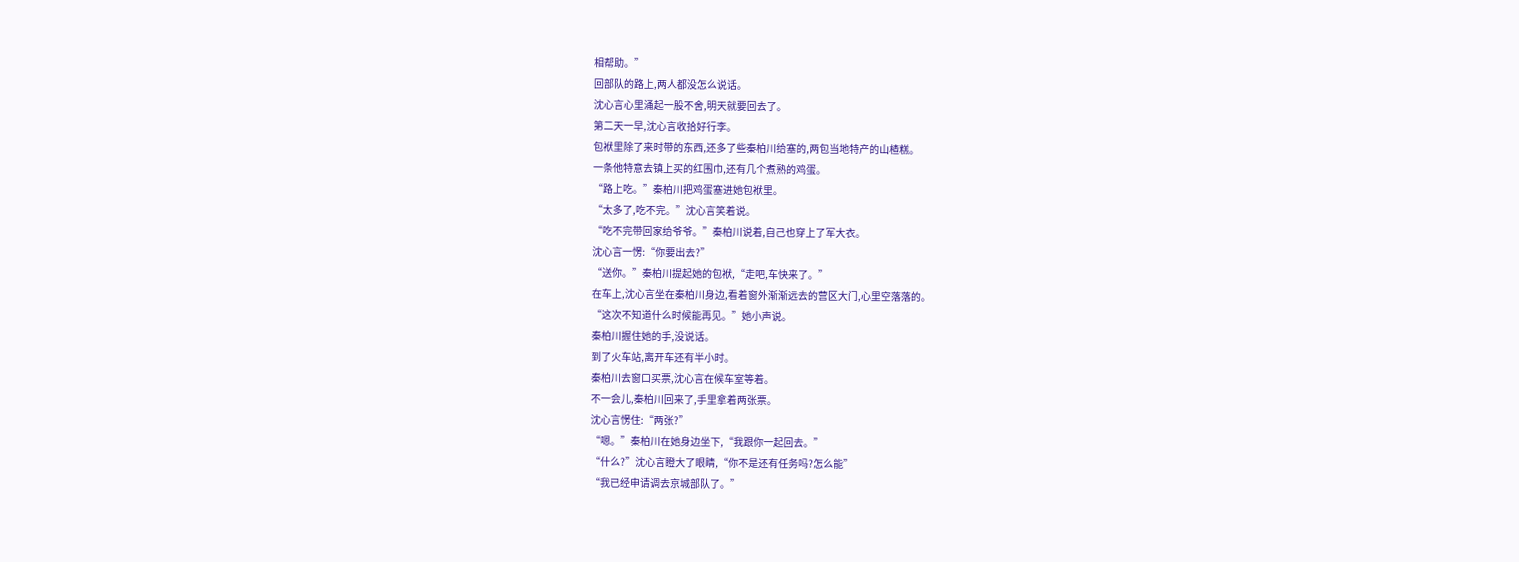相帮助。”
回部队的路上,两人都没怎么说话。
沈心言心里涌起一股不舍,明天就要回去了。
第二天一早,沈心言收拾好行李。
包袱里除了来时带的东西,还多了些秦柏川给塞的,两包当地特产的山楂糕。
一条他特意去镇上买的红围巾,还有几个煮熟的鸡蛋。
“路上吃。”秦柏川把鸡蛋塞进她包袱里。
“太多了,吃不完。”沈心言笑着说。
“吃不完带回家给爷爷。”秦柏川说着,自己也穿上了军大衣。
沈心言一愣:“你要出去?”
“送你。”秦柏川提起她的包袱,“走吧,车快来了。”
在车上,沈心言坐在秦柏川身边,看着窗外渐渐远去的营区大门,心里空落落的。
“这次不知道什么时候能再见。”她小声说。
秦柏川握住她的手,没说话。
到了火车站,离开车还有半小时。
秦柏川去窗口买票,沈心言在候车室等着。
不一会儿,秦柏川回来了,手里拿着两张票。
沈心言愣住:“两张?”
“嗯。”秦柏川在她身边坐下,“我跟你一起回去。”
“什么?”沈心言瞪大了眼睛,“你不是还有任务吗?怎么能”
“我已经申请调去京城部队了。”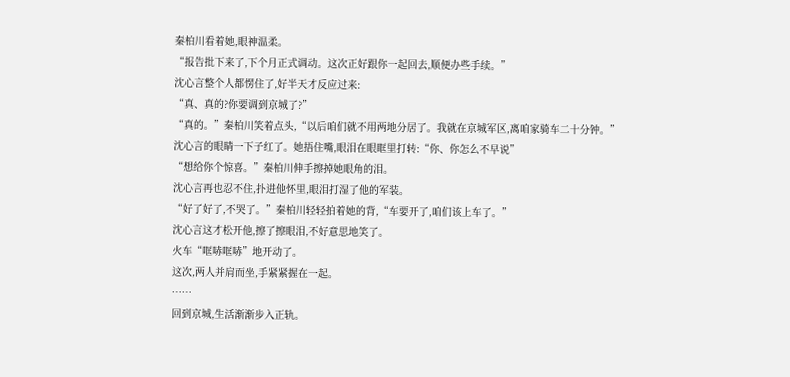秦柏川看着她,眼神温柔。
“报告批下来了,下个月正式调动。这次正好跟你一起回去,顺便办些手续。”
沈心言整个人都愣住了,好半天才反应过来:
“真、真的?你要调到京城了?”
“真的。”秦柏川笑着点头,“以后咱们就不用两地分居了。我就在京城军区,离咱家骑车二十分钟。”
沈心言的眼睛一下子红了。她捂住嘴,眼泪在眼眶里打转:“你、你怎么不早说”
“想给你个惊喜。”秦柏川伸手擦掉她眼角的泪。
沈心言再也忍不住,扑进他怀里,眼泪打湿了他的军装。
“好了好了,不哭了。”秦柏川轻轻拍着她的背,“车要开了,咱们该上车了。”
沈心言这才松开他,擦了擦眼泪,不好意思地笑了。
火车“哐哧哐哧”地开动了。
这次,两人并肩而坐,手紧紧握在一起。
……
回到京城,生活渐渐步入正轨。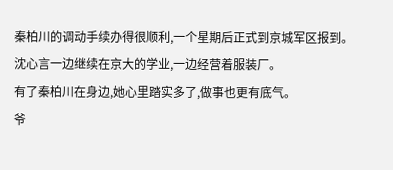秦柏川的调动手续办得很顺利,一个星期后正式到京城军区报到。
沈心言一边继续在京大的学业,一边经营着服装厂。
有了秦柏川在身边,她心里踏实多了,做事也更有底气。
爷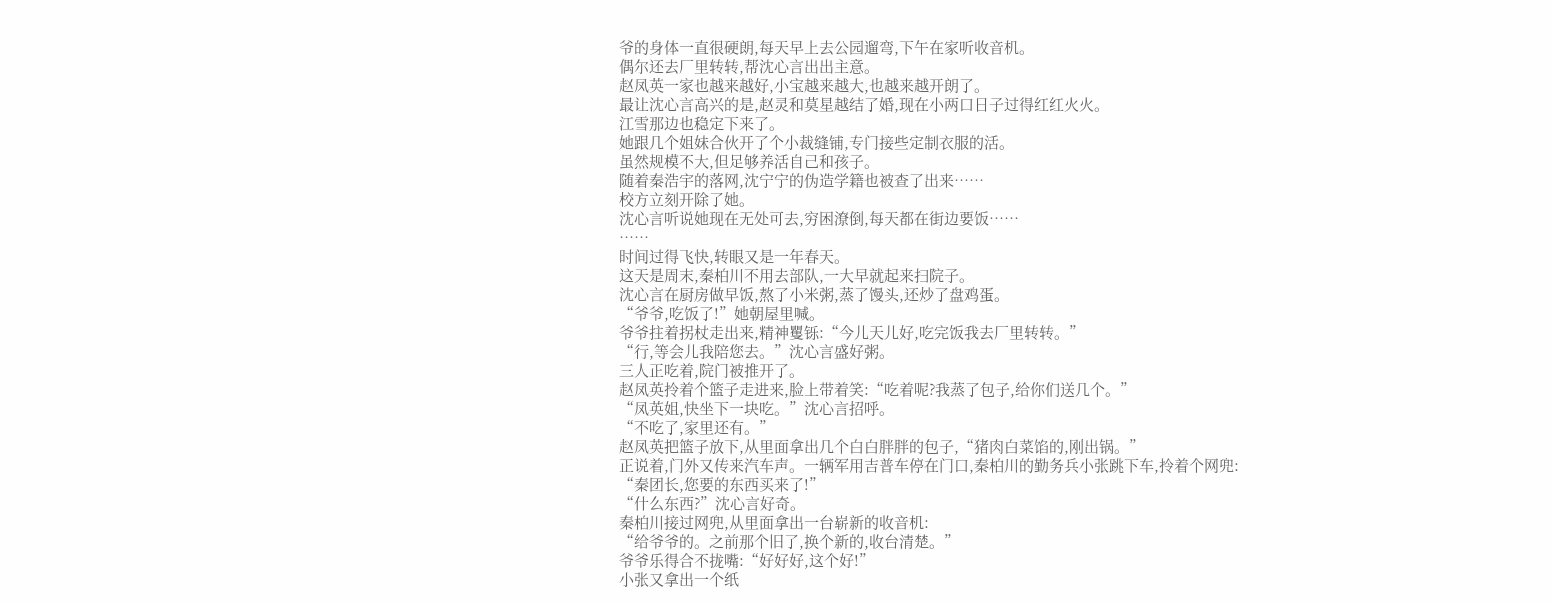爷的身体一直很硬朗,每天早上去公园遛弯,下午在家听收音机。
偶尔还去厂里转转,帮沈心言出出主意。
赵凤英一家也越来越好,小宝越来越大,也越来越开朗了。
最让沈心言高兴的是,赵灵和莫星越结了婚,现在小两口日子过得红红火火。
江雪那边也稳定下来了。
她跟几个姐妹合伙开了个小裁缝铺,专门接些定制衣服的活。
虽然规模不大,但足够养活自己和孩子。
随着秦浩宇的落网,沈宁宁的伪造学籍也被查了出来……
校方立刻开除了她。
沈心言听说她现在无处可去,穷困潦倒,每天都在街边要饭……
……
时间过得飞快,转眼又是一年春天。
这天是周末,秦柏川不用去部队,一大早就起来扫院子。
沈心言在厨房做早饭,熬了小米粥,蒸了馒头,还炒了盘鸡蛋。
“爷爷,吃饭了!”她朝屋里喊。
爷爷拄着拐杖走出来,精神矍铄:“今儿天儿好,吃完饭我去厂里转转。”
“行,等会儿我陪您去。”沈心言盛好粥。
三人正吃着,院门被推开了。
赵凤英拎着个篮子走进来,脸上带着笑:“吃着呢?我蒸了包子,给你们送几个。”
“凤英姐,快坐下一块吃。”沈心言招呼。
“不吃了,家里还有。”
赵凤英把篮子放下,从里面拿出几个白白胖胖的包子,“猪肉白菜馅的,刚出锅。”
正说着,门外又传来汽车声。一辆军用吉普车停在门口,秦柏川的勤务兵小张跳下车,拎着个网兜:
“秦团长,您要的东西买来了!”
“什么东西?”沈心言好奇。
秦柏川接过网兜,从里面拿出一台崭新的收音机:
“给爷爷的。之前那个旧了,换个新的,收台清楚。”
爷爷乐得合不拢嘴:“好好好,这个好!”
小张又拿出一个纸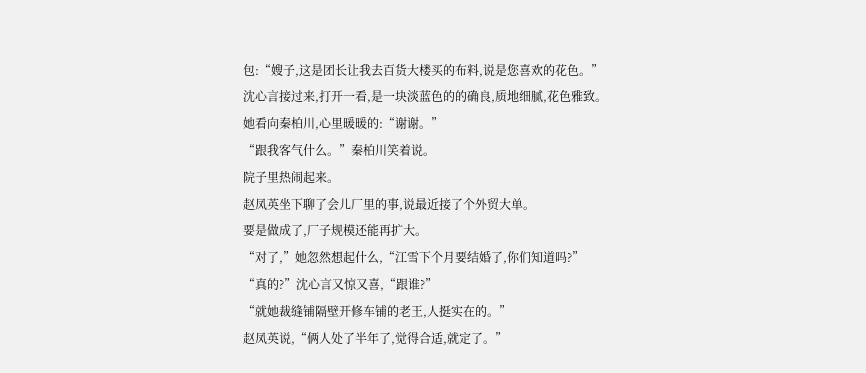包:“嫂子,这是团长让我去百货大楼买的布料,说是您喜欢的花色。”
沈心言接过来,打开一看,是一块淡蓝色的的确良,质地细腻,花色雅致。
她看向秦柏川,心里暖暖的:“谢谢。”
“跟我客气什么。”秦柏川笑着说。
院子里热闹起来。
赵凤英坐下聊了会儿厂里的事,说最近接了个外贸大单。
要是做成了,厂子规模还能再扩大。
“对了,”她忽然想起什么,“江雪下个月要结婚了,你们知道吗?”
“真的?”沈心言又惊又喜,“跟谁?”
“就她裁缝铺隔壁开修车铺的老王,人挺实在的。”
赵凤英说,“俩人处了半年了,觉得合适,就定了。”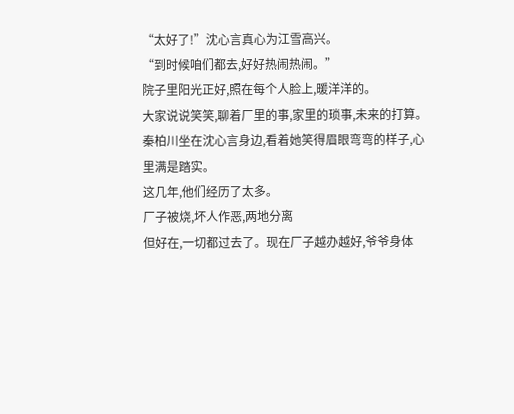“太好了!”沈心言真心为江雪高兴。
“到时候咱们都去,好好热闹热闹。”
院子里阳光正好,照在每个人脸上,暖洋洋的。
大家说说笑笑,聊着厂里的事,家里的琐事,未来的打算。
秦柏川坐在沈心言身边,看着她笑得眉眼弯弯的样子,心里满是踏实。
这几年,他们经历了太多。
厂子被烧,坏人作恶,两地分离
但好在,一切都过去了。现在厂子越办越好,爷爷身体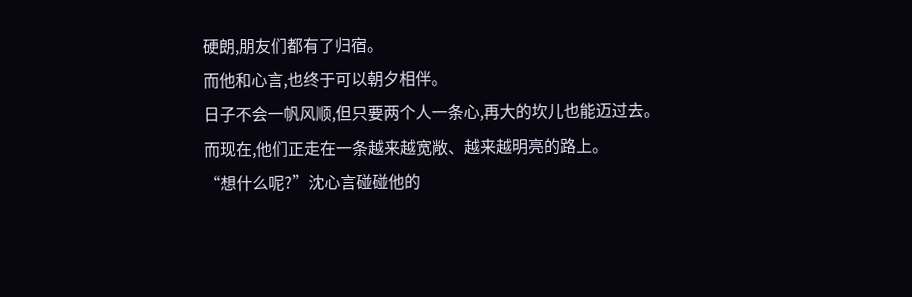硬朗,朋友们都有了归宿。
而他和心言,也终于可以朝夕相伴。
日子不会一帆风顺,但只要两个人一条心,再大的坎儿也能迈过去。
而现在,他们正走在一条越来越宽敞、越来越明亮的路上。
“想什么呢?”沈心言碰碰他的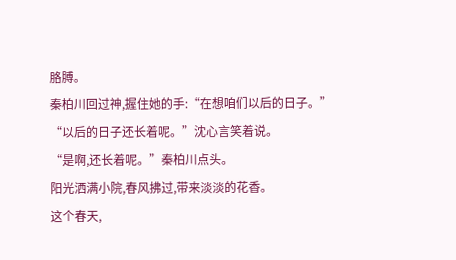胳膊。
秦柏川回过神,握住她的手:“在想咱们以后的日子。”
“以后的日子还长着呢。”沈心言笑着说。
“是啊,还长着呢。”秦柏川点头。
阳光洒满小院,春风拂过,带来淡淡的花香。
这个春天,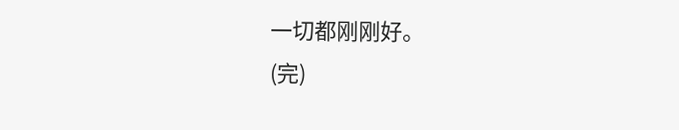一切都刚刚好。
(完)